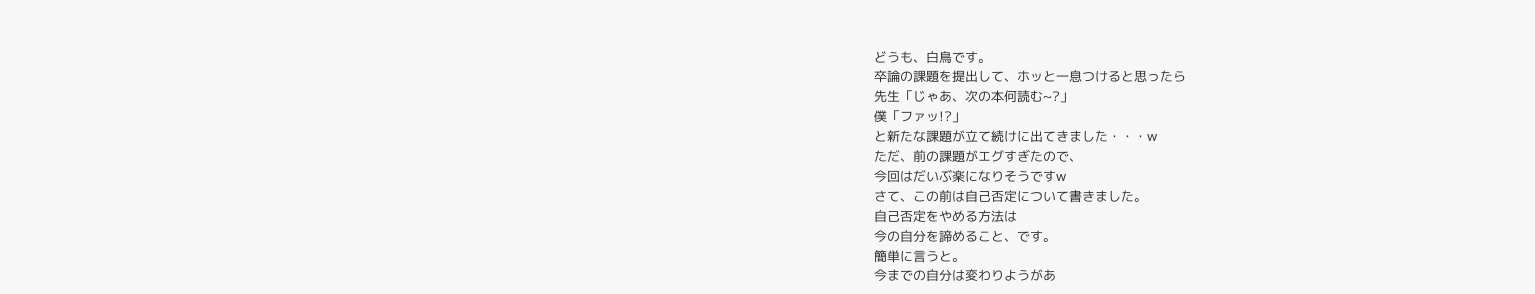どうも、白鳥です。
卒論の課題を提出して、ホッと一息つけると思ったら
先生「じゃあ、次の本何読む~?」
僕「ファッ!?」
と新たな課題が立て続けに出てきました・・・w
ただ、前の課題がエグすぎたので、
今回はだいぶ楽になりそうですw
さて、この前は自己否定について書きました。
自己否定をやめる方法は
今の自分を諦めること、です。
簡単に言うと。
今までの自分は変わりようがあ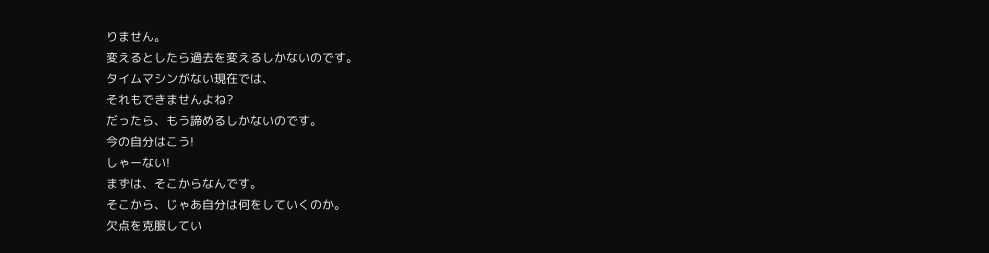りません。
変えるとしたら過去を変えるしかないのです。
タイムマシンがない現在では、
それもできませんよね?
だったら、もう諦めるしかないのです。
今の自分はこう!
しゃーない!
まずは、そこからなんです。
そこから、じゃあ自分は何をしていくのか。
欠点を克服してい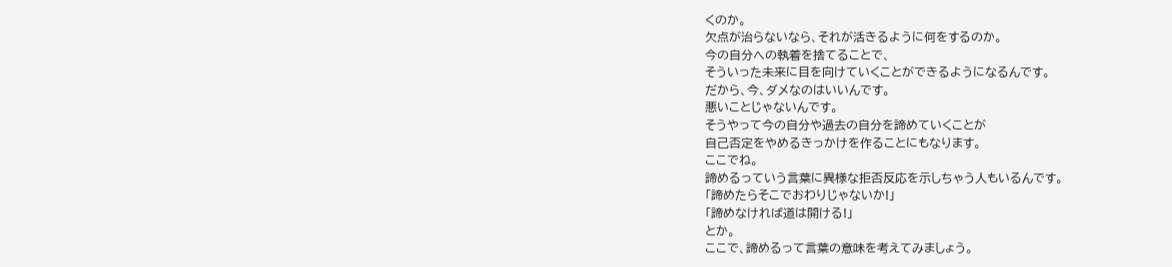くのか。
欠点が治らないなら、それが活きるように何をするのか。
今の自分への執着を捨てることで、
そういった未来に目を向けていくことができるようになるんです。
だから、今、ダメなのはいいんです。
悪いことじゃないんです。
そうやって今の自分や過去の自分を諦めていくことが
自己否定をやめるきっかけを作ることにもなります。
ここでね。
諦めるっていう言葉に異様な拒否反応を示しちゃう人もいるんです。
「諦めたらそこでおわりじゃないか!」
「諦めなければ道は開ける!」
とか。
ここで、諦めるって言葉の意味を考えてみましょう。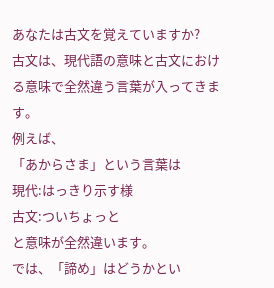あなたは古文を覚えていますか?
古文は、現代語の意味と古文における意味で全然違う言葉が入ってきます。
例えば、
「あからさま」という言葉は
現代:はっきり示す様
古文:ついちょっと
と意味が全然違います。
では、「諦め」はどうかとい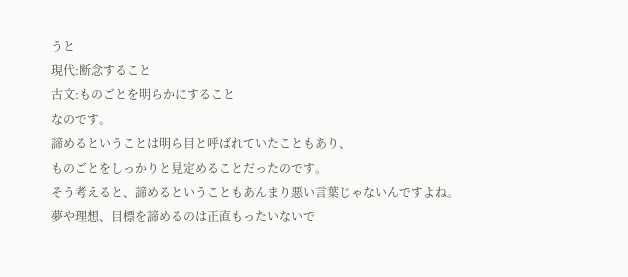うと
現代:断念すること
古文:ものごとを明らかにすること
なのです。
諦めるということは明ら目と呼ばれていたこともあり、
ものごとをしっかりと見定めることだったのです。
そう考えると、諦めるということもあんまり悪い言葉じゃないんですよね。
夢や理想、目標を諦めるのは正直もったいないで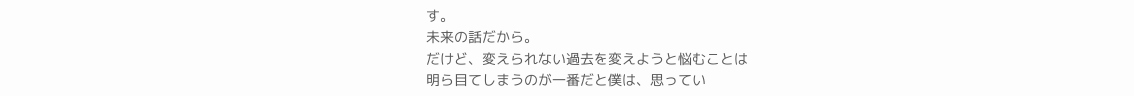す。
未来の話だから。
だけど、変えられない過去を変えようと悩むことは
明ら目てしまうのが一番だと僕は、思ってい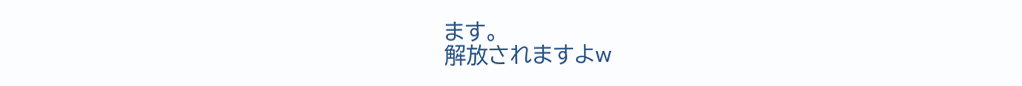ます。
解放されますよw